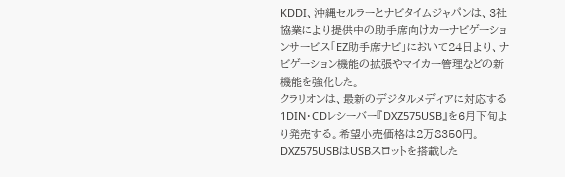KDDI、沖縄セルラーとナビタイムジャパンは、3社協業により提供中の助手席向けカーナビゲーションサービス「EZ助手席ナビ」において24日より、ナビゲーション機能の拡張やマイカー管理などの新機能を強化した。
クラリオンは、最新のデジタルメディアに対応する1DIN・CDレシーバー『DXZ575USB』を6月下旬より発売する。希望小売価格は2万8350円。DXZ575USBはUSBスロットを搭載した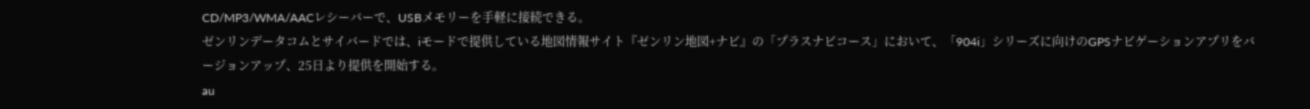CD/MP3/WMA/AACレシーバーで、USBメモリーを手軽に接続できる。
ゼンリンデータコムとサイバードでは、iモードで提供している地図情報サイト『ゼンリン地図+ナビ』の「プラスナビコース」において、「904i」シリーズに向けのGPSナビゲーションアプリをバージョンアップ、25日より提供を開始する。
au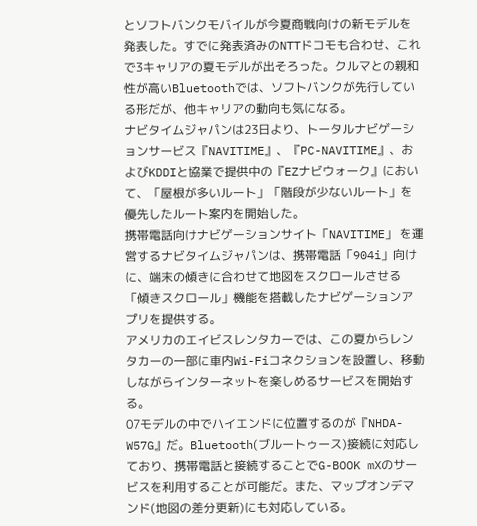とソフトバンクモバイルが今夏商戦向けの新モデルを発表した。すでに発表済みのNTTドコモも合わせ、これで3キャリアの夏モデルが出そろった。クルマとの親和性が高いBluetoothでは、ソフトバンクが先行している形だが、他キャリアの動向も気になる。
ナビタイムジャパンは23日より、トータルナビゲーションサービス『NAVITIME』、『PC-NAVITIME』、およびKDDIと協業で提供中の『EZナビウォーク』において、「屋根が多いルート」「階段が少ないルート」を優先したルート案内を開始した。
携帯電話向けナビゲーションサイト「NAVITIME」 を運営するナビタイムジャパンは、携帯電話「904i」向けに、端末の傾きに合わせて地図をスクロールさせる「傾きスクロール」機能を搭載したナビゲーションアプリを提供する。
アメリカのエイビスレンタカーでは、この夏からレンタカーの一部に車内Wi-Fiコネクションを設置し、移動しながらインターネットを楽しめるサービスを開始する。
07モデルの中でハイエンドに位置するのが『NHDA-W57G』だ。Bluetooth(ブルートゥース)接続に対応しており、携帯電話と接続することでG-BOOK mXのサービスを利用することが可能だ。また、マップオンデマンド(地図の差分更新)にも対応している。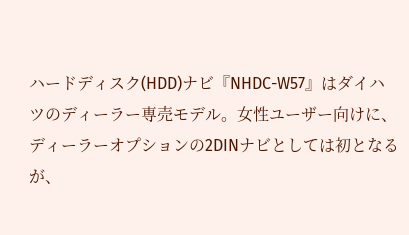ハードディスク(HDD)ナビ『NHDC-W57』はダイハツのディーラー専売モデル。女性ユーザー向けに、ディーラーオプションの2DINナビとしては初となるが、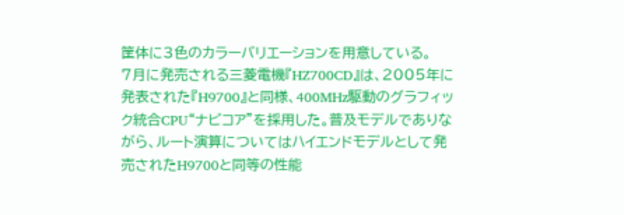筐体に3色のカラーバリエーションを用意している。
7月に発売される三菱電機『HZ700CD』は、2005年に発表された『H9700』と同様、400MHz駆動のグラフィック統合CPU“ナビコア”を採用した。普及モデルでありながら、ルート演算についてはハイエンドモデルとして発売されたH9700と同等の性能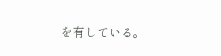を有している。